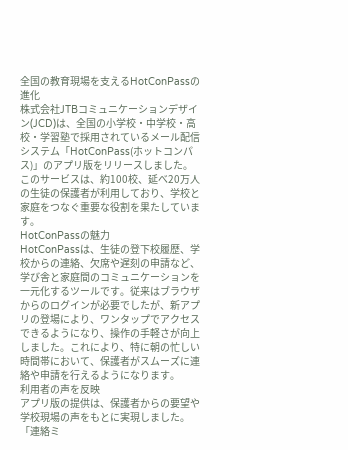全国の教育現場を支えるHotConPassの進化
株式会社JTBコミュニケーションデザイン(JCD)は、全国の小学校・中学校・高校・学習塾で採用されているメール配信システム「HotConPass(ホットコンパス)」のアプリ版をリリースしました。このサービスは、約100校、延べ20万人の生徒の保護者が利用しており、学校と家庭をつなぐ重要な役割を果たしています。
HotConPassの魅力
HotConPassは、生徒の登下校履歴、学校からの連絡、欠席や遅刻の申請など、学び舎と家庭間のコミュニケーションを一元化するツールです。従来はブラウザからのログインが必要でしたが、新アプリの登場により、ワンタップでアクセスできるようになり、操作の手軽さが向上しました。これにより、特に朝の忙しい時間帯において、保護者がスムーズに連絡や申請を行えるようになります。
利用者の声を反映
アプリ版の提供は、保護者からの要望や学校現場の声をもとに実現しました。「連絡ミ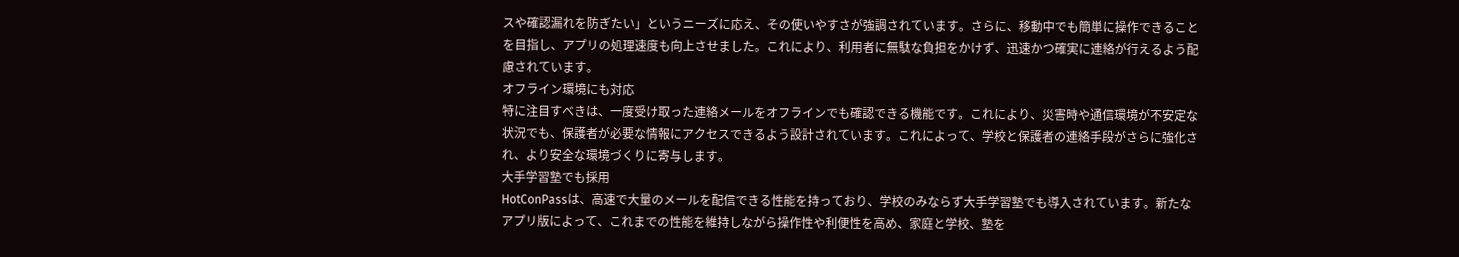スや確認漏れを防ぎたい」というニーズに応え、その使いやすさが強調されています。さらに、移動中でも簡単に操作できることを目指し、アプリの処理速度も向上させました。これにより、利用者に無駄な負担をかけず、迅速かつ確実に連絡が行えるよう配慮されています。
オフライン環境にも対応
特に注目すべきは、一度受け取った連絡メールをオフラインでも確認できる機能です。これにより、災害時や通信環境が不安定な状況でも、保護者が必要な情報にアクセスできるよう設計されています。これによって、学校と保護者の連絡手段がさらに強化され、より安全な環境づくりに寄与します。
大手学習塾でも採用
HotConPassは、高速で大量のメールを配信できる性能を持っており、学校のみならず大手学習塾でも導入されています。新たなアプリ版によって、これまでの性能を維持しながら操作性や利便性を高め、家庭と学校、塾を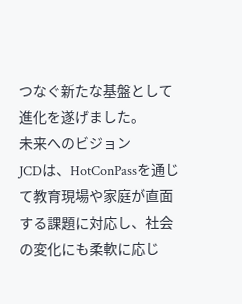つなぐ新たな基盤として進化を遂げました。
未来へのビジョン
JCDは、HotConPassを通じて教育現場や家庭が直面する課題に対応し、社会の変化にも柔軟に応じ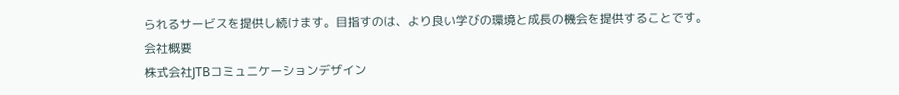られるサービスを提供し続けます。目指すのは、より良い学びの環境と成長の機会を提供することです。
会社概要
株式会社JTBコミュニケーションデザイン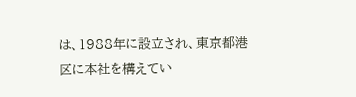は、1988年に設立され、東京都港区に本社を構えてい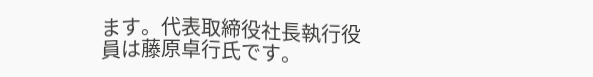ます。代表取締役社長執行役員は藤原卓行氏です。